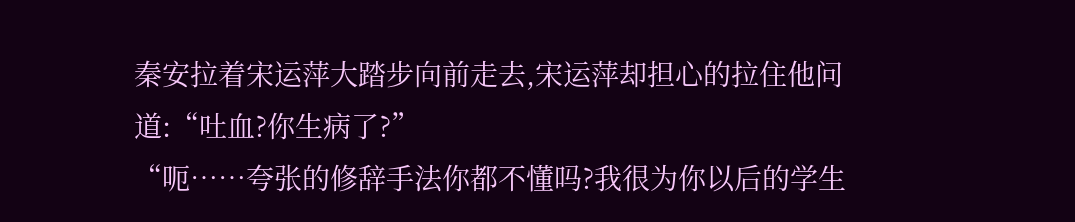秦安拉着宋运萍大踏步向前走去,宋运萍却担心的拉住他问道:“吐血?你生病了?”
“呃……夸张的修辞手法你都不懂吗?我很为你以后的学生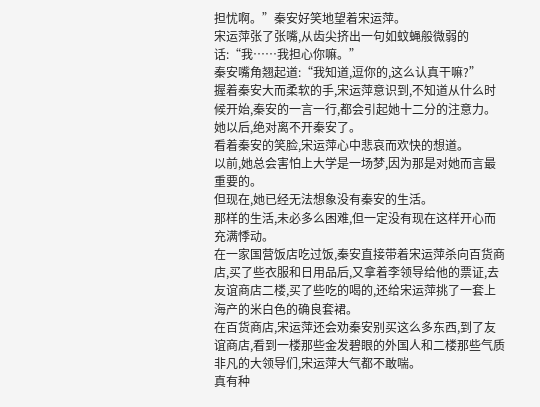担忧啊。”秦安好笑地望着宋运萍。
宋运萍张了张嘴,从齿尖挤出一句如蚊蝇般微弱的话:“我……我担心你嘛。”
秦安嘴角翘起道:“我知道,逗你的,这么认真干嘛?”
握着秦安大而柔软的手,宋运萍意识到,不知道从什么时候开始,秦安的一言一行,都会引起她十二分的注意力。
她以后,绝对离不开秦安了。
看着秦安的笑脸,宋运萍心中悲哀而欢快的想道。
以前,她总会害怕上大学是一场梦,因为那是对她而言最重要的。
但现在,她已经无法想象没有秦安的生活。
那样的生活,未必多么困难,但一定没有现在这样开心而充满悸动。
在一家国营饭店吃过饭,秦安直接带着宋运萍杀向百货商店,买了些衣服和日用品后,又拿着李领导给他的票证,去友谊商店二楼,买了些吃的喝的,还给宋运萍挑了一套上海产的米白色的确良套裙。
在百货商店,宋运萍还会劝秦安别买这么多东西,到了友谊商店,看到一楼那些金发碧眼的外国人和二楼那些气质非凡的大领导们,宋运萍大气都不敢喘。
真有种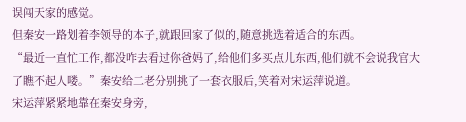误闯天家的感觉。
但秦安一路划着李领导的本子,就跟回家了似的,随意挑选着适合的东西。
“最近一直忙工作,都没咋去看过你爸妈了,给他们多买点儿东西,他们就不会说我官大了瞧不起人喽。”秦安给二老分别挑了一套衣服后,笑着对宋运萍说道。
宋运萍紧紧地靠在秦安身旁,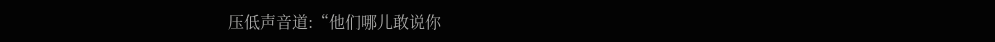压低声音道:“他们哪儿敢说你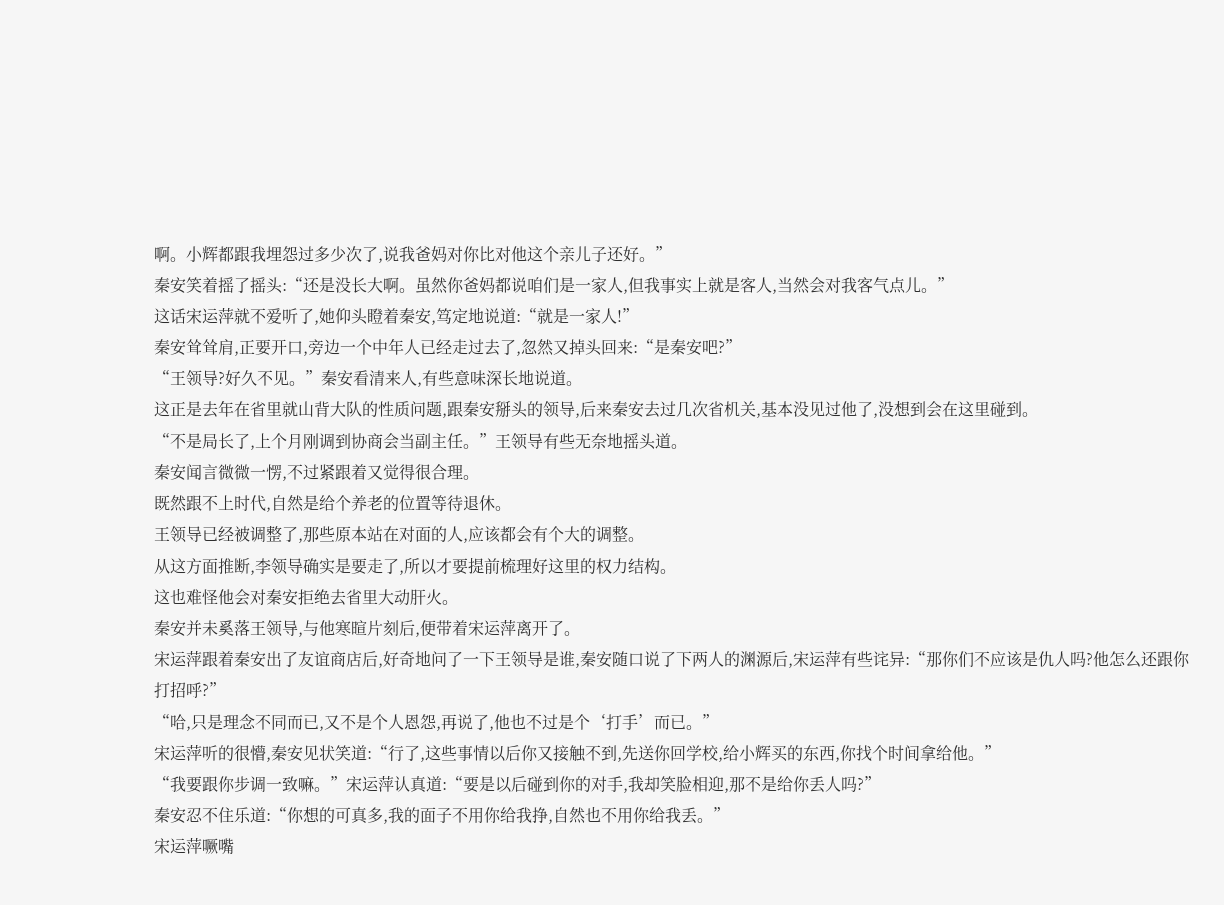啊。小辉都跟我埋怨过多少次了,说我爸妈对你比对他这个亲儿子还好。”
秦安笑着摇了摇头:“还是没长大啊。虽然你爸妈都说咱们是一家人,但我事实上就是客人,当然会对我客气点儿。”
这话宋运萍就不爱听了,她仰头瞪着秦安,笃定地说道:“就是一家人!”
秦安耸耸肩,正要开口,旁边一个中年人已经走过去了,忽然又掉头回来:“是秦安吧?”
“王领导?好久不见。”秦安看清来人,有些意味深长地说道。
这正是去年在省里就山背大队的性质问题,跟秦安掰头的领导,后来秦安去过几次省机关,基本没见过他了,没想到会在这里碰到。
“不是局长了,上个月刚调到协商会当副主任。”王领导有些无奈地摇头道。
秦安闻言微微一愣,不过紧跟着又觉得很合理。
既然跟不上时代,自然是给个养老的位置等待退休。
王领导已经被调整了,那些原本站在对面的人,应该都会有个大的调整。
从这方面推断,李领导确实是要走了,所以才要提前梳理好这里的权力结构。
这也难怪他会对秦安拒绝去省里大动肝火。
秦安并未奚落王领导,与他寒暄片刻后,便带着宋运萍离开了。
宋运萍跟着秦安出了友谊商店后,好奇地问了一下王领导是谁,秦安随口说了下两人的渊源后,宋运萍有些诧异:“那你们不应该是仇人吗?他怎么还跟你打招呼?”
“哈,只是理念不同而已,又不是个人恩怨,再说了,他也不过是个‘打手’而已。”
宋运萍听的很懵,秦安见状笑道:“行了,这些事情以后你又接触不到,先送你回学校,给小辉买的东西,你找个时间拿给他。”
“我要跟你步调一致嘛。”宋运萍认真道:“要是以后碰到你的对手,我却笑脸相迎,那不是给你丢人吗?”
秦安忍不住乐道:“你想的可真多,我的面子不用你给我挣,自然也不用你给我丢。”
宋运萍噘嘴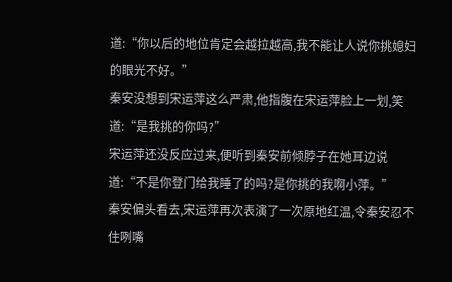道:“你以后的地位肯定会越拉越高,我不能让人说你挑媳妇的眼光不好。”
秦安没想到宋运萍这么严肃,他指腹在宋运萍脸上一划,笑道:“是我挑的你吗?”
宋运萍还没反应过来,便听到秦安前倾脖子在她耳边说道:“不是你登门给我睡了的吗?是你挑的我啊小萍。”
秦安偏头看去,宋运萍再次表演了一次原地红温,令秦安忍不住咧嘴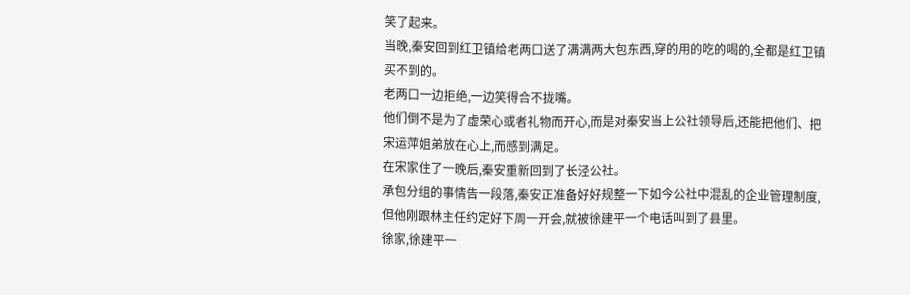笑了起来。
当晚,秦安回到红卫镇给老两口送了满满两大包东西,穿的用的吃的喝的,全都是红卫镇买不到的。
老两口一边拒绝,一边笑得合不拢嘴。
他们倒不是为了虚荣心或者礼物而开心,而是对秦安当上公社领导后,还能把他们、把宋运萍姐弟放在心上,而感到满足。
在宋家住了一晚后,秦安重新回到了长泾公社。
承包分组的事情告一段落,秦安正准备好好规整一下如今公社中混乱的企业管理制度,但他刚跟林主任约定好下周一开会,就被徐建平一个电话叫到了县里。
徐家,徐建平一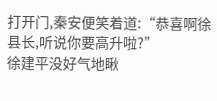打开门,秦安便笑着道:“恭喜啊徐县长,听说你要高升啦?”
徐建平没好气地瞅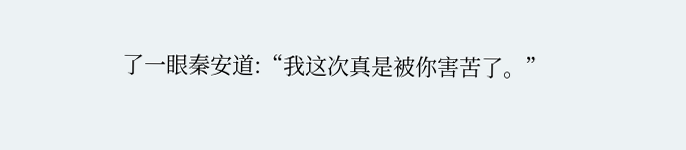了一眼秦安道:“我这次真是被你害苦了。”